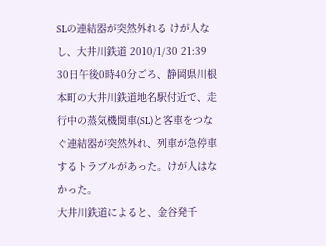SLの連結器が突然外れる けが人なし、大井川鉄道 2010/1/30 21:39
30日午後0時40分ごろ、静岡県川根本町の大井川鉄道地名駅付近で、走行中の蒸気機関車(SL)と客車をつなぐ連結器が突然外れ、列車が急停車するトラブルがあった。けが人はなかった。
大井川鉄道によると、金谷発千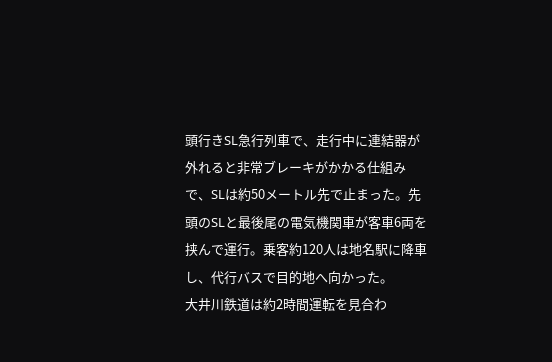頭行きSL急行列車で、走行中に連結器が外れると非常ブレーキがかかる仕組みで、SLは約50メートル先で止まった。先頭のSLと最後尾の電気機関車が客車6両を挟んで運行。乗客約120人は地名駅に降車し、代行バスで目的地へ向かった。
大井川鉄道は約2時間運転を見合わ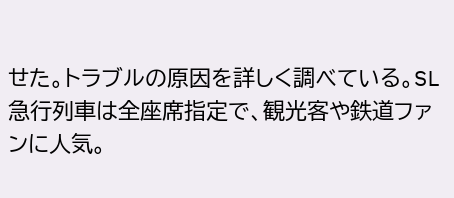せた。トラブルの原因を詳しく調べている。SL急行列車は全座席指定で、観光客や鉄道ファンに人気。